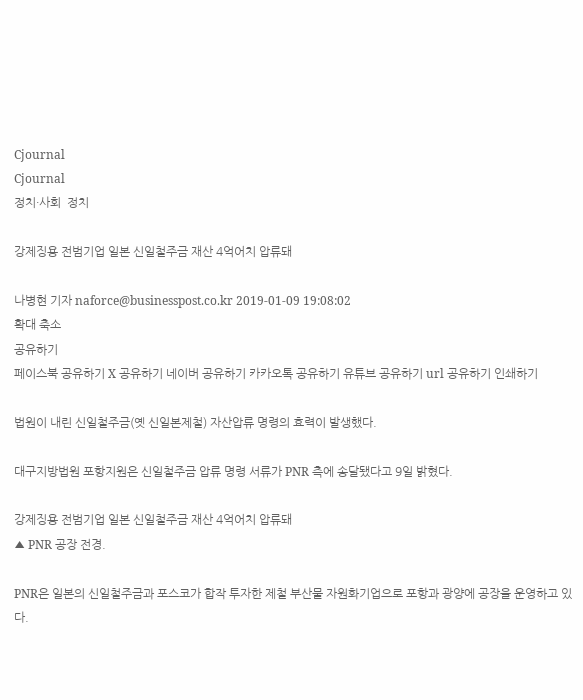Cjournal
Cjournal
정치·사회  정치

강제징용 전범기업 일본 신일철주금 재산 4억어치 압류돼

나병현 기자 naforce@businesspost.co.kr 2019-01-09 19:08:02
확대 축소
공유하기
페이스북 공유하기 X 공유하기 네이버 공유하기 카카오톡 공유하기 유튜브 공유하기 url 공유하기 인쇄하기

법원이 내린 신일철주금(옛 신일본제철) 자산압류 명령의 효력이 발생했다.

대구지방법원 포항지원은 신일철주금 압류 명령 서류가 PNR 측에 송달됐다고 9일 밝혔다.

강제징용 전범기업 일본 신일철주금 재산 4억어치 압류돼
▲ PNR 공장 전경.

PNR은 일본의 신일철주금과 포스코가 합작 투자한 제철 부산물 자원화기업으로 포항과 광양에 공장을 운영하고 있다.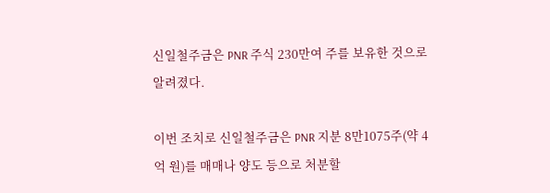신일철주금은 PNR 주식 230만여 주를 보유한 것으로 알려졌다.

이번 조치로 신일철주금은 PNR 지분 8만1075주(약 4억 원)를 매매나 양도 등으로 처분할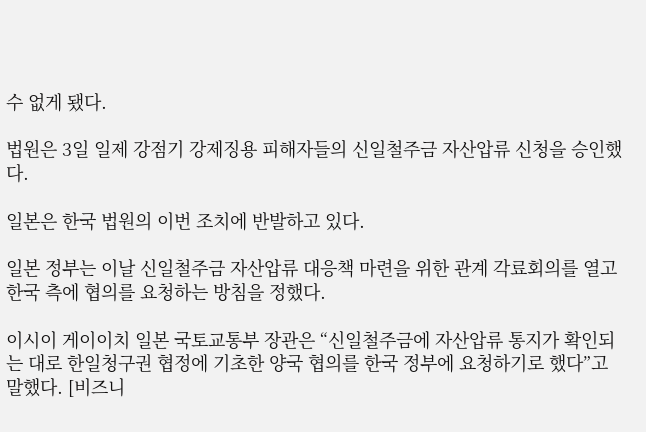수 없게 됐다.

법원은 3일 일제 강점기 강제징용 피해자들의 신일철주금 자산압류 신청을 승인했다.

일본은 한국 법원의 이번 조치에 반발하고 있다.

일본 정부는 이날 신일철주금 자산압류 대응책 마련을 위한 관계 각료회의를 열고 한국 측에 협의를 요청하는 방침을 정했다.

이시이 게이이치 일본 국토교통부 장관은 “신일철주금에 자산압류 통지가 확인되는 대로 한일청구권 협정에 기초한 양국 협의를 한국 정부에 요청하기로 했다”고 말했다. [비즈니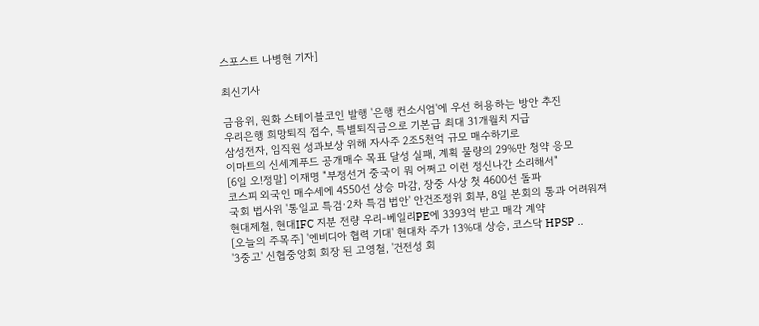스포스트 나병현 기자]

최신기사

금융위, 원화 스테이블코인 발행 '은행 컨소시엄'에 우선 허용하는 방안 추진
우리은행 희망퇴직 접수, 특별퇴직금으로 기본급 최대 31개월치 지급
삼성전자, 임직원 성과보상 위해 자사주 2조5천억 규모 매수하기로
이마트의 신세계푸드 공개매수 목표 달성 실패, 계획 물량의 29%만 청약 응모
[6일 오!정말] 이재명 "부정선거 중국이 뭐 어쩌고 이런 정신나간 소리해서"
코스피 외국인 매수세에 4550선 상승 마감, 장중 사상 첫 4600선 돌파
국회 법사위 '통일교 특검·2차 특검 법안' 안건조정위 회부, 8일 본회의 통과 어려워져
현대제철, 현대IFC 지분 전량 우리-베일리PE에 3393억 받고 매각 계약
[오늘의 주목주] '엔비디아 협력 기대' 현대차 주가 13%대 상승, 코스닥 HPSP ..
'3중고' 신협중앙회 회장 된 고영철, '건전성 회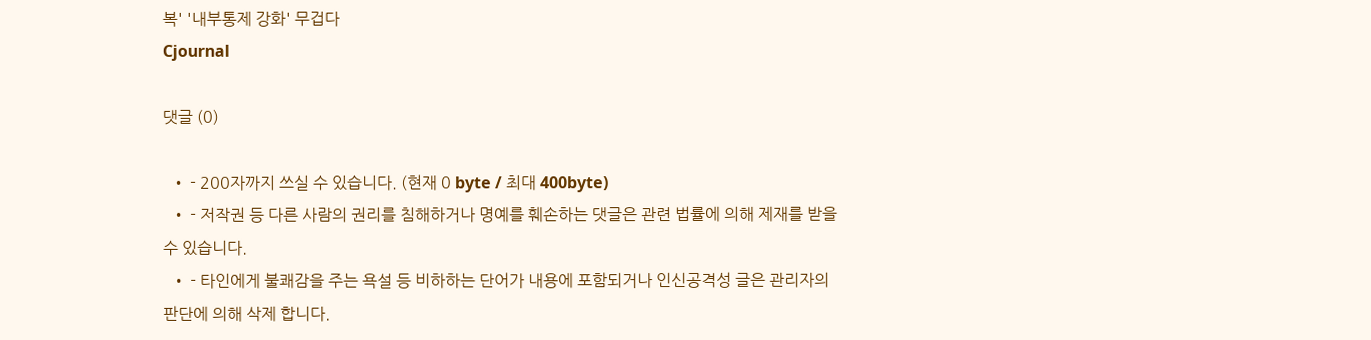복' '내부통제 강화' 무겁다
Cjournal

댓글 (0)

  • - 200자까지 쓰실 수 있습니다. (현재 0 byte / 최대 400byte)
  • - 저작권 등 다른 사람의 권리를 침해하거나 명예를 훼손하는 댓글은 관련 법률에 의해 제재를 받을 수 있습니다.
  • - 타인에게 불쾌감을 주는 욕설 등 비하하는 단어가 내용에 포함되거나 인신공격성 글은 관리자의 판단에 의해 삭제 합니다.